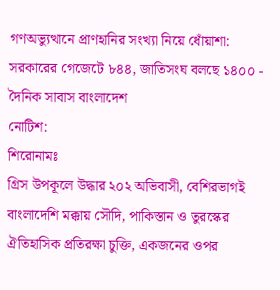গণঅভ্যুত্থানে প্রাণহানির সংখ্যা নিয়ে ধোঁয়াশা: সরকারের গেজেটে ৮৪৪, জাতিসংঘ বলছে ১৪০০ - দৈনিক সাবাস বাংলাদেশ
নোটিশ:
শিরোনামঃ
গ্রিস উপকূলে উদ্ধার ২০২ অভিবাসী, বেশিরভাগই বাংলাদেশি মক্কায় সৌদি, পাকিস্তান ও তুরস্কের ঐতিহাসিক প্রতিরক্ষা চুক্তি, একজনের ওপর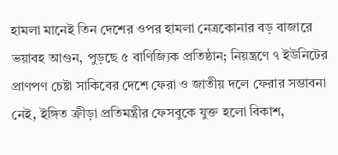হামলা মানেই তিন দেশের ওপর হামলা নেত্রকোনার বড় বাজারে ভয়াবহ আগুন, পুড়ছে ৫ বাণিজ্যিক প্রতিষ্ঠান; নিয়ন্ত্রণে ৭ ইউনিটের প্রাণপণ চেষ্টা সাকিবের দেশে ফেরা ও জাতীয় দলে ফেরার সম্ভাবনা নেই, ইঙ্গিত ক্রীড়া প্রতিমন্ত্রীর ফেসবুকে যুক্ত হলো বিকাশ,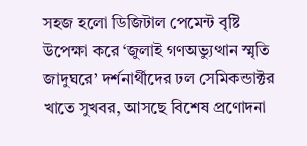সহজ হলো ডিজিটাল পেমেন্ট বৃষ্টি উপেক্ষা করে ‘জুলাই গণঅভ্যুত্থান স্মৃতি জাদুঘরে’ দর্শনার্থীদের ঢল সেমিকন্ডাক্টর খাতে সুখবর, আসছে বিশেষ প্রণোদনা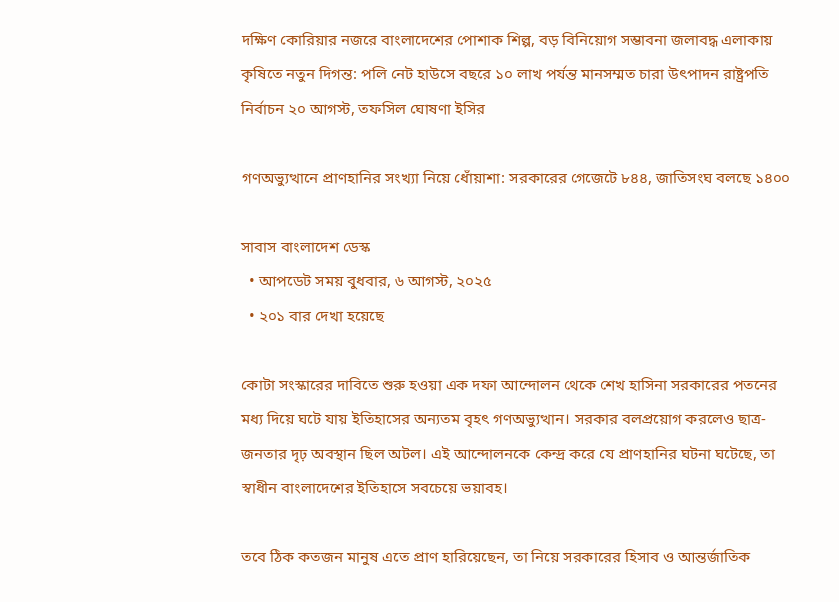দক্ষিণ কোরিয়ার নজরে বাংলাদেশের পোশাক শিল্প, বড় বিনিয়োগ সম্ভাবনা জলাবদ্ধ এলাকায় কৃষিতে নতুন দিগন্ত: পলি নেট হাউসে বছরে ১০ লাখ পর্যন্ত মানসম্মত চারা উৎপাদন রাষ্ট্রপতি নির্বাচন ২০ আগস্ট, তফসিল ঘোষণা ইসির

গণঅভ্যুত্থানে প্রাণহানির সংখ্যা নিয়ে ধোঁয়াশা: সরকারের গেজেটে ৮৪৪, জাতিসংঘ বলছে ১৪০০

সাবাস বাংলাদেশ ডেস্ক
  • আপডেট সময় বুধবার, ৬ আগস্ট, ২০২৫
  • ২০১ বার দেখা হয়েছে

কোটা সংস্কারের দাবিতে শুরু হওয়া এক দফা আন্দোলন থেকে শেখ হাসিনা সরকারের পতনের মধ্য দিয়ে ঘটে যায় ইতিহাসের অন্যতম বৃহৎ গণঅভ্যুত্থান। সরকার বলপ্রয়োগ করলেও ছাত্র-জনতার দৃঢ় অবস্থান ছিল অটল। এই আন্দোলনকে কেন্দ্র করে যে প্রাণহানির ঘটনা ঘটেছে, তা স্বাধীন বাংলাদেশের ইতিহাসে সবচেয়ে ভয়াবহ।

তবে ঠিক কতজন মানুষ এতে প্রাণ হারিয়েছেন, তা নিয়ে সরকারের হিসাব ও আন্তর্জাতিক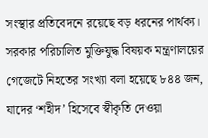সংস্থার প্রতিবেদনে রয়েছে বড় ধরনের পার্থক্য। সরকার পরিচালিত মুক্তিযুদ্ধ বিষয়ক মন্ত্রণালয়ের গেজেটে নিহতের সংখ্যা বলা হয়েছে ৮৪৪ জন, যাদের ‘শহীদ’ হিসেবে স্বীকৃতি দেওয়া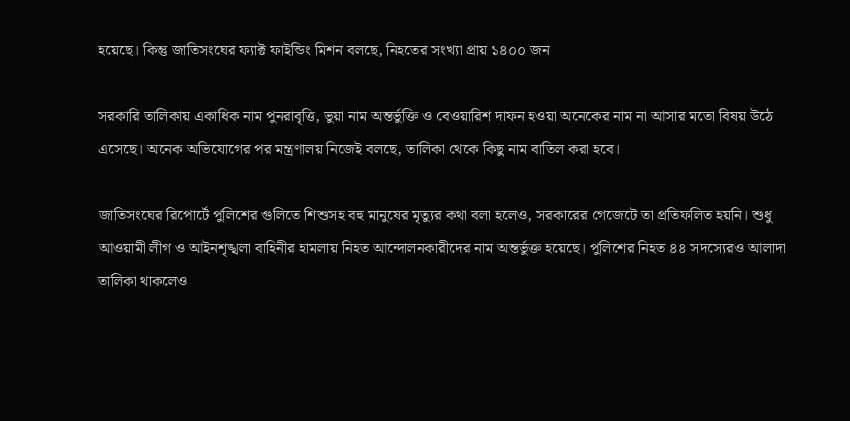হয়েছে। কিন্তু জাতিসংঘের ফ্যাক্ট ফাইন্ডিং মিশন বলছে, নিহতের সংখ্যা প্রায় ১৪০০ জন

সরকারি তালিকায় একাধিক নাম পুনরাবৃত্তি, ভুয়া নাম অন্তর্ভুক্তি ও বেওয়ারিশ দাফন হওয়া অনেকের নাম না আসার মতো বিষয় উঠে এসেছে। অনেক অভিযোগের পর মন্ত্রণালয় নিজেই বলছে, তালিকা থেকে কিছু নাম বাতিল করা হবে।

জাতিসংঘের রিপোর্টে পুলিশের গুলিতে শিশুসহ বহু মানুষের মৃত্যুর কথা বলা হলেও, সরকারের গেজেটে তা প্রতিফলিত হয়নি। শুধু আওয়ামী লীগ ও আইনশৃঙ্খলা বাহিনীর হামলায় নিহত আন্দোলনকারীদের নাম অন্তর্ভুক্ত হয়েছে। পুলিশের নিহত ৪৪ সদস্যেরও আলাদা তালিকা থাকলেও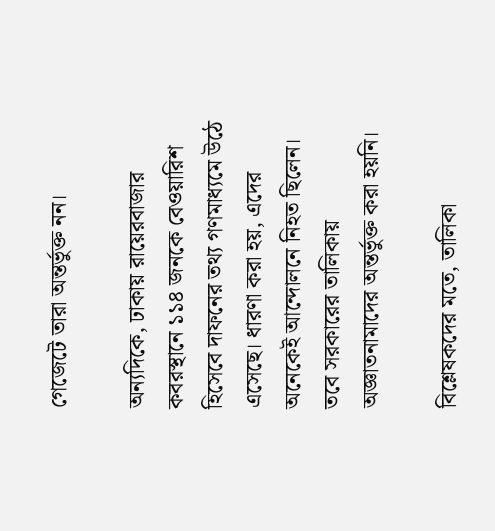গেজেটে তারা অন্তর্ভুক্ত নন।

অন্যদিকে, ঢাকায় রায়েরবাজার কবরস্থানে ১১৪ জনকে বেওয়ারিশ হিসেবে দাফনের তথ্য গণমাধ্যমে উঠে এসেছে। ধারণা করা হয়, এদের অনেকেই আন্দোলনে নিহত ছিলেন। তবে সরকারের তালিকায় অজ্ঞাতনামাদের অন্তর্ভুক্ত করা হয়নি।

বিশ্লেষকদের মতে, তালিকা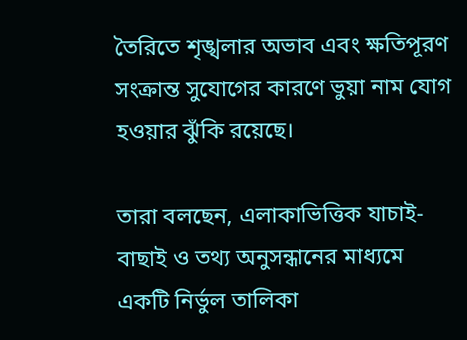তৈরিতে শৃঙ্খলার অভাব এবং ক্ষতিপূরণ সংক্রান্ত সুযোগের কারণে ভুয়া নাম যোগ হওয়ার ঝুঁকি রয়েছে।

তারা বলছেন, এলাকাভিত্তিক যাচাই-বাছাই ও তথ্য অনুসন্ধানের মাধ্যমে একটি নির্ভুল তালিকা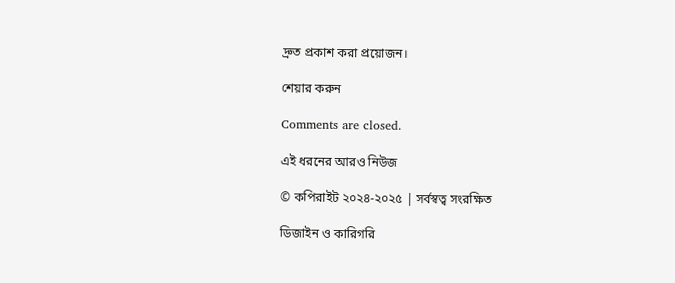দ্রুত প্রকাশ করা প্রয়োজন।

শেয়ার করুন

Comments are closed.

এই ধরনের আরও নিউজ

© কপিরাইট ২০২৪-২০২৫ | সর্বস্বত্ব সংরক্ষিত

ডিজাইন ও কারিগরি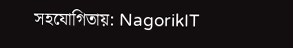সহযোগিতায়: NagorikIT